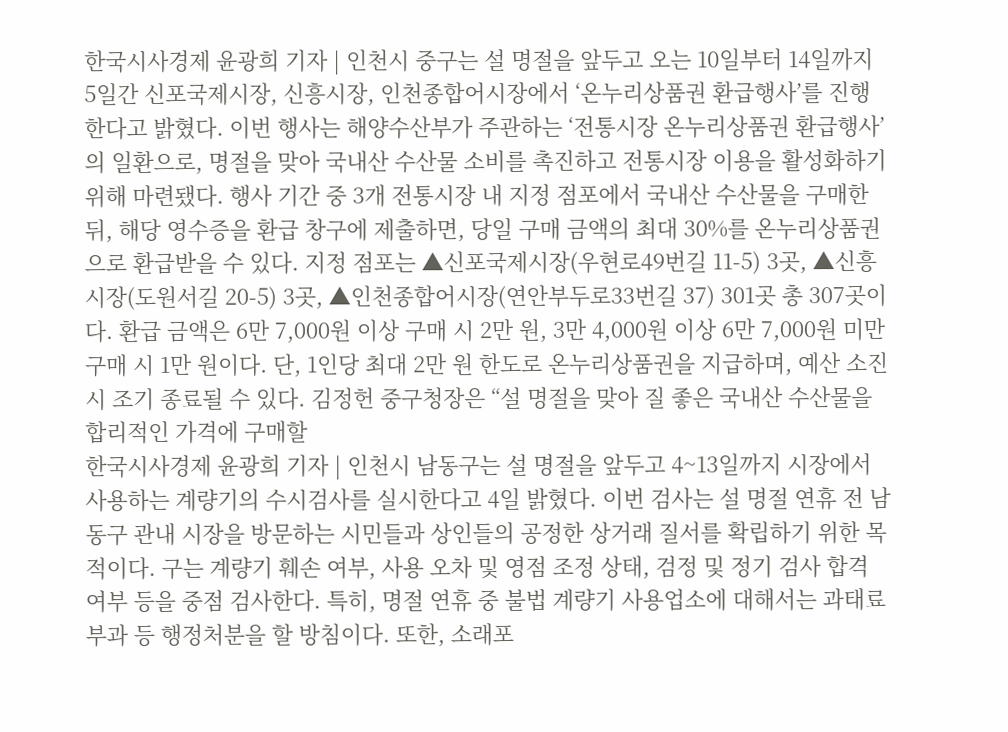한국시사경제 윤광희 기자 | 인천시 중구는 설 명절을 앞두고 오는 10일부터 14일까지 5일간 신포국제시장, 신흥시장, 인천종합어시장에서 ‘온누리상품권 환급행사’를 진행한다고 밝혔다. 이번 행사는 해양수산부가 주관하는 ‘전통시장 온누리상품권 환급행사’의 일환으로, 명절을 맞아 국내산 수산물 소비를 촉진하고 전통시장 이용을 활성화하기 위해 마련됐다. 행사 기간 중 3개 전통시장 내 지정 점포에서 국내산 수산물을 구매한 뒤, 해당 영수증을 환급 창구에 제출하면, 당일 구매 금액의 최대 30%를 온누리상품권으로 환급받을 수 있다. 지정 점포는 ▲신포국제시장(우현로49번길 11-5) 3곳, ▲신흥시장(도원서길 20-5) 3곳, ▲인천종합어시장(연안부두로33번길 37) 301곳 총 307곳이다. 환급 금액은 6만 7,000원 이상 구매 시 2만 원, 3만 4,000원 이상 6만 7,000원 미만 구매 시 1만 원이다. 단, 1인당 최대 2만 원 한도로 온누리상품권을 지급하며, 예산 소진 시 조기 종료될 수 있다. 김정헌 중구청장은 “설 명절을 맞아 질 좋은 국내산 수산물을 합리적인 가격에 구매할
한국시사경제 윤광희 기자 | 인천시 남동구는 설 명절을 앞두고 4~13일까지 시장에서 사용하는 계량기의 수시검사를 실시한다고 4일 밝혔다. 이번 검사는 설 명절 연휴 전 남동구 관내 시장을 방문하는 시민들과 상인들의 공정한 상거래 질서를 확립하기 위한 목적이다. 구는 계량기 훼손 여부, 사용 오차 및 영점 조정 상태, 검정 및 정기 검사 합격 여부 등을 중점 검사한다. 특히, 명절 연휴 중 불법 계량기 사용업소에 대해서는 과태료 부과 등 행정처분을 할 방침이다. 또한, 소래포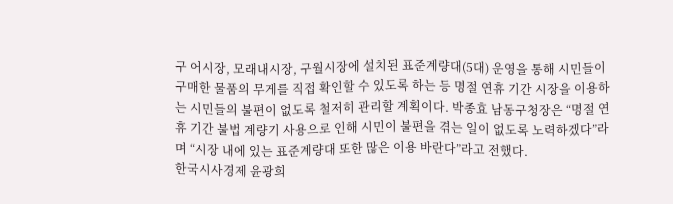구 어시장, 모래내시장, 구월시장에 설치된 표준계량대(5대) 운영을 통해 시민들이 구매한 물품의 무게를 직접 확인할 수 있도록 하는 등 명절 연휴 기간 시장을 이용하는 시민들의 불편이 없도록 철저히 관리할 계획이다. 박종효 남동구청장은 “명절 연휴 기간 불법 계량기 사용으로 인해 시민이 불편을 겪는 일이 없도록 노력하겠다”라며 “시장 내에 있는 표준계량대 또한 많은 이용 바란다”라고 전했다.
한국시사경제 윤광희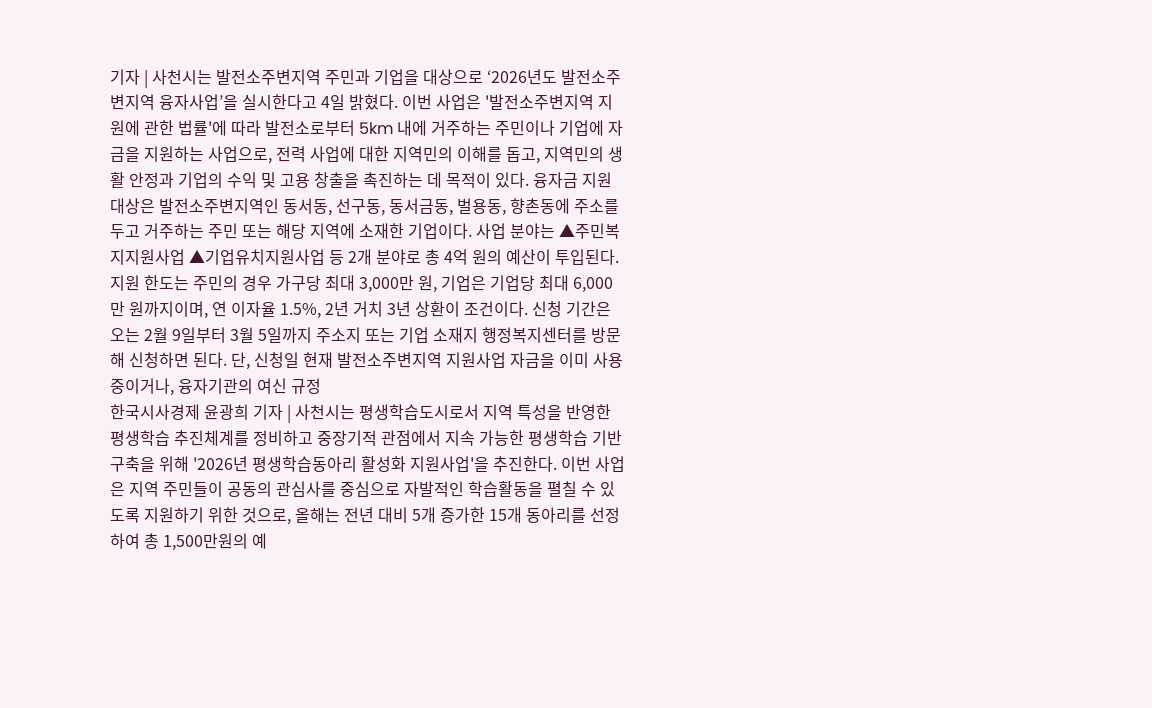기자 | 사천시는 발전소주변지역 주민과 기업을 대상으로 ‘2026년도 발전소주변지역 융자사업’을 실시한다고 4일 밝혔다. 이번 사업은 '발전소주변지역 지원에 관한 법률'에 따라 발전소로부터 5km 내에 거주하는 주민이나 기업에 자금을 지원하는 사업으로, 전력 사업에 대한 지역민의 이해를 돕고, 지역민의 생활 안정과 기업의 수익 및 고용 창출을 촉진하는 데 목적이 있다. 융자금 지원 대상은 발전소주변지역인 동서동, 선구동, 동서금동, 벌용동, 향촌동에 주소를 두고 거주하는 주민 또는 해당 지역에 소재한 기업이다. 사업 분야는 ▲주민복지지원사업 ▲기업유치지원사업 등 2개 분야로 총 4억 원의 예산이 투입된다. 지원 한도는 주민의 경우 가구당 최대 3,000만 원, 기업은 기업당 최대 6,000만 원까지이며, 연 이자율 1.5%, 2년 거치 3년 상환이 조건이다. 신청 기간은 오는 2월 9일부터 3월 5일까지 주소지 또는 기업 소재지 행정복지센터를 방문해 신청하면 된다. 단, 신청일 현재 발전소주변지역 지원사업 자금을 이미 사용 중이거나, 융자기관의 여신 규정
한국시사경제 윤광희 기자 | 사천시는 평생학습도시로서 지역 특성을 반영한 평생학습 추진체계를 정비하고 중장기적 관점에서 지속 가능한 평생학습 기반 구축을 위해 '2026년 평생학습동아리 활성화 지원사업'을 추진한다. 이번 사업은 지역 주민들이 공동의 관심사를 중심으로 자발적인 학습활동을 펼칠 수 있도록 지원하기 위한 것으로, 올해는 전년 대비 5개 증가한 15개 동아리를 선정하여 총 1,500만원의 예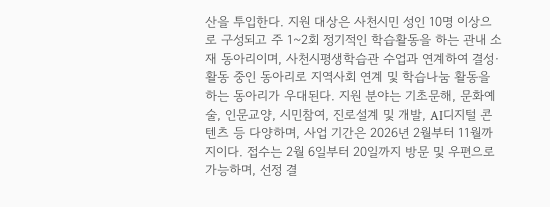산을 투입한다. 지원 대상은 사천시민 성인 10명 이상으로 구성되고 주 1~2회 정기적인 학습활동을 하는 관내 소재 동아리이며, 사천시평생학습관 수업과 연계하여 결성·활동 중인 동아리로 지역사회 연계 및 학습나눔 활동을 하는 동아리가 우대된다. 지원 분야는 기초문해, 문화예술, 인문교양, 시민참여, 진로설계 및 개발, AI디지털 콘텐츠 등 다양하며, 사업 기간은 2026년 2월부터 11월까지이다. 접수는 2월 6일부터 20일까지 방문 및 우편으로 가능하며, 선정 결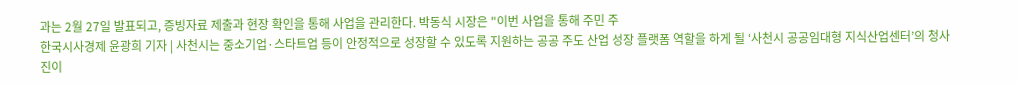과는 2월 27일 발표되고, 증빙자료 제출과 현장 확인을 통해 사업을 관리한다. 박동식 시장은 "이번 사업을 통해 주민 주
한국시사경제 윤광희 기자 | 사천시는 중소기업·스타트업 등이 안정적으로 성장할 수 있도록 지원하는 공공 주도 산업 성장 플랫폼 역할을 하게 될 ‘사천시 공공임대형 지식산업센터’의 청사진이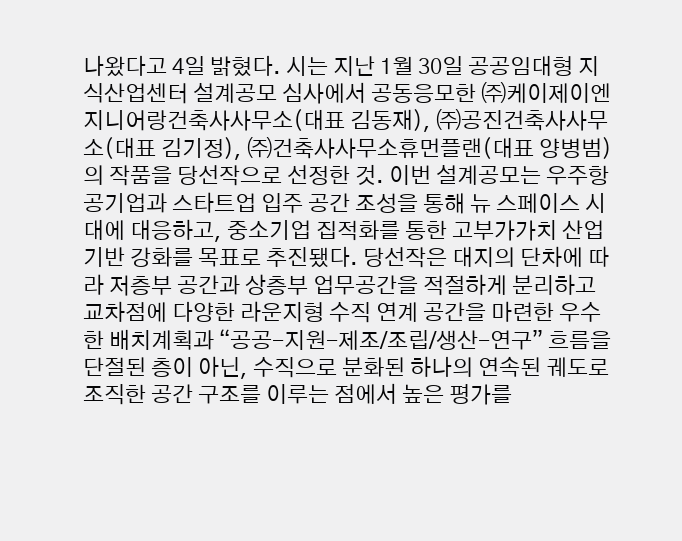나왔다고 4일 밝혔다. 시는 지난 1월 30일 공공임대형 지식산업센터 설계공모 심사에서 공동응모한 ㈜케이제이엔지니어랑건축사사무소(대표 김동재), ㈜공진건축사사무소(대표 김기정), ㈜건축사사무소휴먼플랜(대표 양병범)의 작품을 당선작으로 선정한 것. 이번 설계공모는 우주항공기업과 스타트업 입주 공간 조성을 통해 뉴 스페이스 시대에 대응하고, 중소기업 집적화를 통한 고부가가치 산업기반 강화를 목표로 추진됐다. 당선작은 대지의 단차에 따라 저층부 공간과 상층부 업무공간을 적절하게 분리하고 교차점에 다양한 라운지형 수직 연계 공간을 마련한 우수한 배치계획과 “공공-지원-제조/조립/생산-연구” 흐름을 단절된 층이 아닌, 수직으로 분화된 하나의 연속된 궤도로 조직한 공간 구조를 이루는 점에서 높은 평가를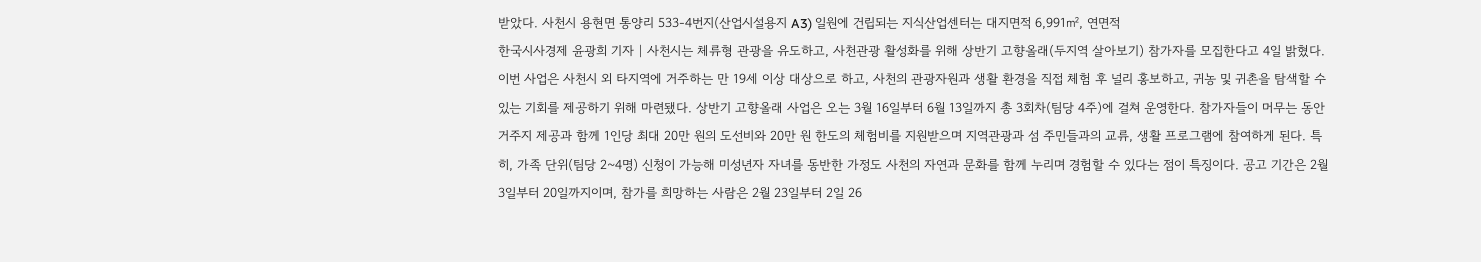받았다. 사천시 용현면 통양리 533-4번지(산업시설용지 A3) 일원에 건립되는 지식산업센터는 대지면적 6,991㎡, 연면적
한국시사경제 윤광희 기자 | 사천시는 체류형 관광을 유도하고, 사천관광 활성화를 위해 상반기 고향올래(두지역 살아보기) 참가자를 모집한다고 4일 밝혔다. 이번 사업은 사천시 외 타지역에 거주하는 만 19세 이상 대상으로 하고, 사천의 관광자원과 생활 환경을 직접 체험 후 널리 홍보하고, 귀농 및 귀촌을 탐색할 수 있는 기회를 제공하기 위해 마련됐다. 상반기 고향올래 사업은 오는 3월 16일부터 6월 13일까지 총 3회차(팀당 4주)에 걸쳐 운영한다. 참가자들이 머무는 동안 거주지 제공과 함께 1인당 최대 20만 원의 도선비와 20만 원 한도의 체험비를 지원받으며 지역관광과 섬 주민들과의 교류, 생활 프로그램에 참여하게 된다. 특히, 가족 단위(팀당 2~4명) 신청이 가능해 미성년자 자녀를 동반한 가정도 사천의 자연과 문화를 함께 누리며 경험할 수 있다는 점이 특징이다. 공고 기간은 2월 3일부터 20일까지이며, 참가를 희망하는 사람은 2월 23일부터 2일 26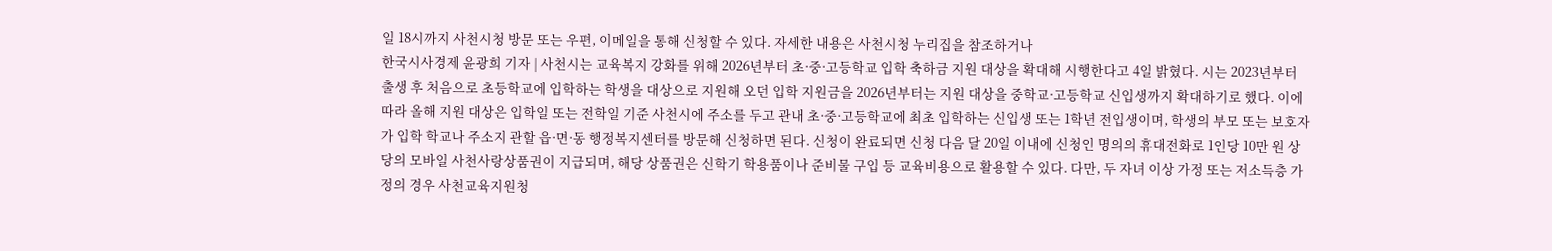일 18시까지 사천시청 방문 또는 우편, 이메일을 통해 신청할 수 있다. 자세한 내용은 사천시청 누리집을 참조하거나
한국시사경제 윤광희 기자 | 사천시는 교육복지 강화를 위해 2026년부터 초·중·고등학교 입학 축하금 지원 대상을 확대해 시행한다고 4일 밝혔다. 시는 2023년부터 출생 후 처음으로 초등학교에 입학하는 학생을 대상으로 지원해 오던 입학 지원금을 2026년부터는 지원 대상을 중학교·고등학교 신입생까지 확대하기로 했다. 이에 따라 올해 지원 대상은 입학일 또는 전학일 기준 사천시에 주소를 두고 관내 초·중·고등학교에 최초 입학하는 신입생 또는 1학년 전입생이며, 학생의 부모 또는 보호자가 입학 학교나 주소지 관할 읍·면·동 행정복지센터를 방문해 신청하면 된다. 신청이 완료되면 신청 다음 달 20일 이내에 신청인 명의의 휴대전화로 1인당 10만 원 상당의 모바일 사천사랑상품권이 지급되며, 해당 상품권은 신학기 학용품이나 준비물 구입 등 교육비용으로 활용할 수 있다. 다만, 두 자녀 이상 가정 또는 저소득층 가정의 경우 사천교육지원청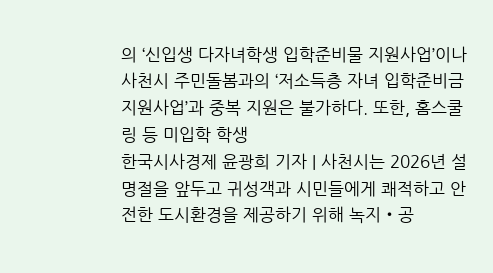의 ‘신입생 다자녀학생 입학준비물 지원사업’이나 사천시 주민돌봄과의 ‘저소득층 자녀 입학준비금 지원사업’과 중복 지원은 불가하다. 또한, 홈스쿨링 등 미입학 학생
한국시사경제 윤광희 기자 | 사천시는 2026년 설 명절을 앞두고 귀성객과 시민들에게 쾌적하고 안전한 도시환경을 제공하기 위해 녹지・공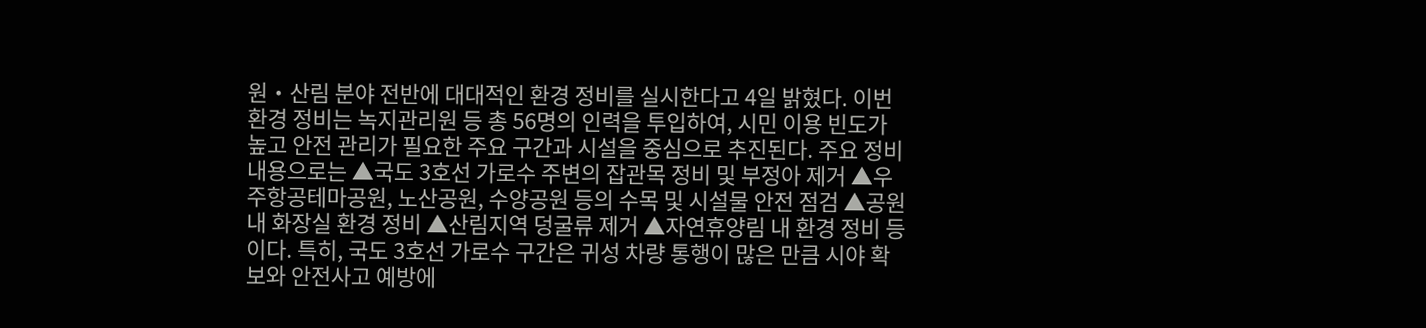원・산림 분야 전반에 대대적인 환경 정비를 실시한다고 4일 밝혔다. 이번 환경 정비는 녹지관리원 등 총 56명의 인력을 투입하여, 시민 이용 빈도가 높고 안전 관리가 필요한 주요 구간과 시설을 중심으로 추진된다. 주요 정비 내용으로는 ▲국도 3호선 가로수 주변의 잡관목 정비 및 부정아 제거 ▲우주항공테마공원, 노산공원, 수양공원 등의 수목 및 시설물 안전 점검 ▲공원 내 화장실 환경 정비 ▲산림지역 덩굴류 제거 ▲자연휴양림 내 환경 정비 등이다. 특히, 국도 3호선 가로수 구간은 귀성 차량 통행이 많은 만큼 시야 확보와 안전사고 예방에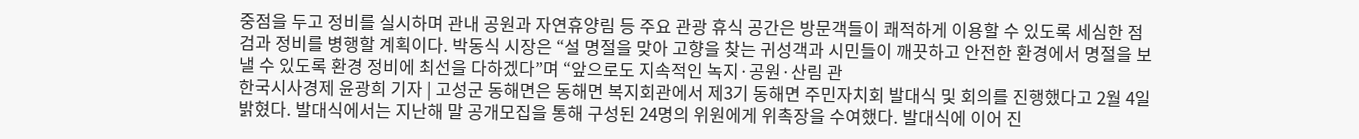중점을 두고 정비를 실시하며 관내 공원과 자연휴양림 등 주요 관광 휴식 공간은 방문객들이 쾌적하게 이용할 수 있도록 세심한 점검과 정비를 병행할 계획이다. 박동식 시장은 “설 명절을 맞아 고향을 찾는 귀성객과 시민들이 깨끗하고 안전한 환경에서 명절을 보낼 수 있도록 환경 정비에 최선을 다하겠다”며 “앞으로도 지속적인 녹지·공원·산림 관
한국시사경제 윤광희 기자 | 고성군 동해면은 동해면 복지회관에서 제3기 동해면 주민자치회 발대식 및 회의를 진행했다고 2월 4일 밝혔다. 발대식에서는 지난해 말 공개모집을 통해 구성된 24명의 위원에게 위촉장을 수여했다. 발대식에 이어 진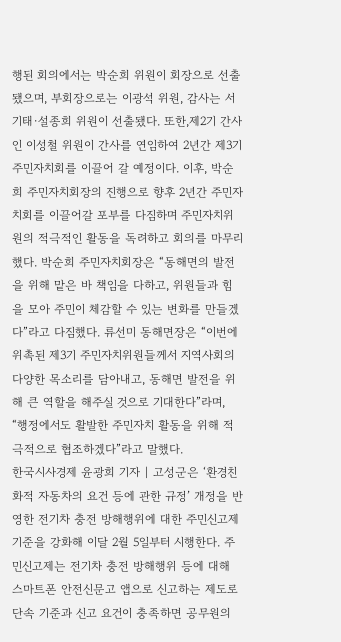행된 회의에서는 박순희 위원이 회장으로 선출됐으며, 부회장으로는 이광석 위원, 감사는 서기태·설종희 위원이 선출됐다. 또한,제2기 간사인 이성철 위원이 간사를 연임하여 2년간 제3기 주민자치회를 이끌어 갈 예정이다. 이후, 박순희 주민자치회장의 진행으로 향후 2년간 주민자치회를 이끌어갈 포부를 다짐하며 주민자치위원의 적극적인 활동을 독려하고 회의를 마무리했다. 박순희 주민자치회장은 “동해면의 발전을 위해 맡은 바 책임을 다하고, 위원들과 힘을 모아 주민이 체감할 수 있는 변화를 만들겠다”라고 다짐했다. 류선미 동해면장은 “이번에 위촉된 제3기 주민자치위원들께서 지역사회의 다양한 목소리를 담아내고, 동해면 발전을 위해 큰 역할을 해주실 것으로 기대한다”라며, “행정에서도 활발한 주민자치 활동을 위해 적극적으로 협조하겠다”라고 말했다.
한국시사경제 윤광희 기자 | 고성군은 ‘환경친화적 자동차의 요건 등에 관한 규정’ 개정을 반영한 전기차 충전 방해행위에 대한 주민신고제 기준을 강화해 이달 2월 5일부터 시행한다. 주민신고제는 전기차 충전 방해행위 등에 대해 스마트폰 안전신문고 앱으로 신고하는 제도로 단속 기준과 신고 요건이 충족하면 공무원의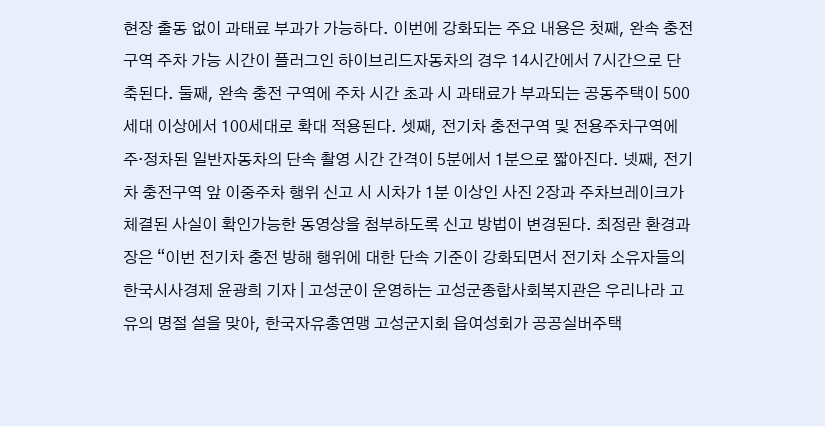현장 출동 없이 과태료 부과가 가능하다. 이번에 강화되는 주요 내용은 첫째, 완속 충전 구역 주차 가능 시간이 플러그인 하이브리드자동차의 경우 14시간에서 7시간으로 단축된다. 둘째, 완속 충전 구역에 주차 시간 초과 시 과태료가 부과되는 공동주택이 500세대 이상에서 100세대로 확대 적용된다. 셋째, 전기차 충전구역 및 전용주차구역에 주·정차된 일반자동차의 단속 촬영 시간 간격이 5분에서 1분으로 짧아진다. 넷째, 전기차 충전구역 앞 이중주차 행위 신고 시 시차가 1분 이상인 사진 2장과 주차브레이크가 체결된 사실이 확인가능한 동영상을 첨부하도록 신고 방법이 변경된다. 최정란 환경과장은 “이번 전기차 충전 방해 행위에 대한 단속 기준이 강화되면서 전기차 소유자들의
한국시사경제 윤광희 기자 | 고성군이 운영하는 고성군종합사회복지관은 우리나라 고유의 명절 설을 맞아, 한국자유총연맹 고성군지회 읍여성회가 공공실버주택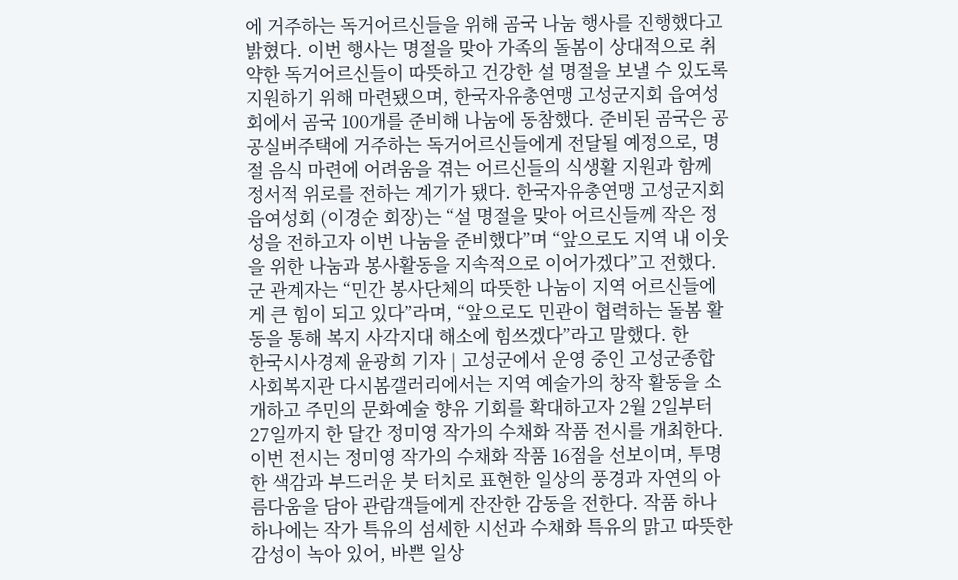에 거주하는 독거어르신들을 위해 곰국 나눔 행사를 진행했다고 밝혔다. 이번 행사는 명절을 맞아 가족의 돌봄이 상대적으로 취약한 독거어르신들이 따뜻하고 건강한 설 명절을 보낼 수 있도록 지원하기 위해 마련됐으며, 한국자유총연맹 고성군지회 읍여성회에서 곰국 100개를 준비해 나눔에 동참했다. 준비된 곰국은 공공실버주택에 거주하는 독거어르신들에게 전달될 예정으로, 명절 음식 마련에 어려움을 겪는 어르신들의 식생활 지원과 함께 정서적 위로를 전하는 계기가 됐다. 한국자유총연맹 고성군지회 읍여성회 (이경순 회장)는 “설 명절을 맞아 어르신들께 작은 정성을 전하고자 이번 나눔을 준비했다”며 “앞으로도 지역 내 이웃을 위한 나눔과 봉사활동을 지속적으로 이어가겠다”고 전했다. 군 관계자는 “민간 봉사단체의 따뜻한 나눔이 지역 어르신들에게 큰 힘이 되고 있다”라며, “앞으로도 민관이 협력하는 돌봄 활동을 통해 복지 사각지대 해소에 힘쓰겠다”라고 말했다. 한
한국시사경제 윤광희 기자 | 고성군에서 운영 중인 고성군종합사회복지관 다시봄갤러리에서는 지역 예술가의 창작 활동을 소개하고 주민의 문화예술 향유 기회를 확대하고자 2월 2일부터 27일까지 한 달간 정미영 작가의 수채화 작품 전시를 개최한다. 이번 전시는 정미영 작가의 수채화 작품 16점을 선보이며, 투명한 색감과 부드러운 붓 터치로 표현한 일상의 풍경과 자연의 아름다움을 담아 관람객들에게 잔잔한 감동을 전한다. 작품 하나하나에는 작가 특유의 섬세한 시선과 수채화 특유의 맑고 따뜻한 감성이 녹아 있어, 바쁜 일상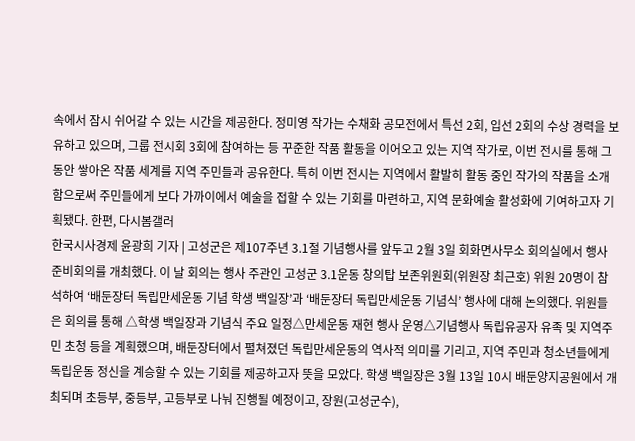속에서 잠시 쉬어갈 수 있는 시간을 제공한다. 정미영 작가는 수채화 공모전에서 특선 2회, 입선 2회의 수상 경력을 보유하고 있으며, 그룹 전시회 3회에 참여하는 등 꾸준한 작품 활동을 이어오고 있는 지역 작가로, 이번 전시를 통해 그동안 쌓아온 작품 세계를 지역 주민들과 공유한다. 특히 이번 전시는 지역에서 활발히 활동 중인 작가의 작품을 소개함으로써 주민들에게 보다 가까이에서 예술을 접할 수 있는 기회를 마련하고, 지역 문화예술 활성화에 기여하고자 기획됐다. 한편, 다시봄갤러
한국시사경제 윤광희 기자 | 고성군은 제107주년 3.1절 기념행사를 앞두고 2월 3일 회화면사무소 회의실에서 행사 준비회의를 개최했다. 이 날 회의는 행사 주관인 고성군 3.1운동 창의탑 보존위원회(위원장 최근호) 위원 20명이 참석하여 ‘배둔장터 독립만세운동 기념 학생 백일장’과 ‘배둔장터 독립만세운동 기념식’ 행사에 대해 논의했다. 위원들은 회의를 통해 △학생 백일장과 기념식 주요 일정△만세운동 재현 행사 운영△기념행사 독립유공자 유족 및 지역주민 초청 등을 계획했으며, 배둔장터에서 펼쳐졌던 독립만세운동의 역사적 의미를 기리고, 지역 주민과 청소년들에게 독립운동 정신을 계승할 수 있는 기회를 제공하고자 뜻을 모았다. 학생 백일장은 3월 13일 10시 배둔양지공원에서 개최되며 초등부, 중등부, 고등부로 나눠 진행될 예정이고, 장원(고성군수),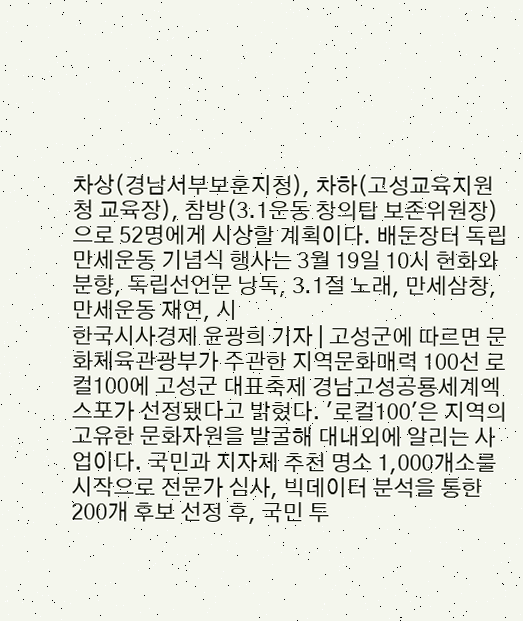차상(경남서부보훈지청), 차하(고성교육지원청 교육장), 참방(3.1운동 창의탑 보존위원장)으로 52명에게 시상할 계획이다. 배둔장터 독립만세운동 기념식 행사는 3월 19일 10시 헌화와 분향, 독립선언문 낭독, 3.1절 노래, 만세삼창, 만세운동 재연, 시
한국시사경제 윤광희 기자 | 고성군에 따르면 문화체육관광부가 주관한 지역문화매력 100선 로컬100에 고성군 대표축제 경남고성공룡세계엑스포가 선정됐다고 밝혔다. '로컬100'은 지역의 고유한 문화자원을 발굴해 대내외에 알리는 사업이다. 국민과 지자체 추천 명소 1,000개소를 시작으로 전문가 심사, 빅데이터 분석을 통한 200개 후보 선정 후, 국민 투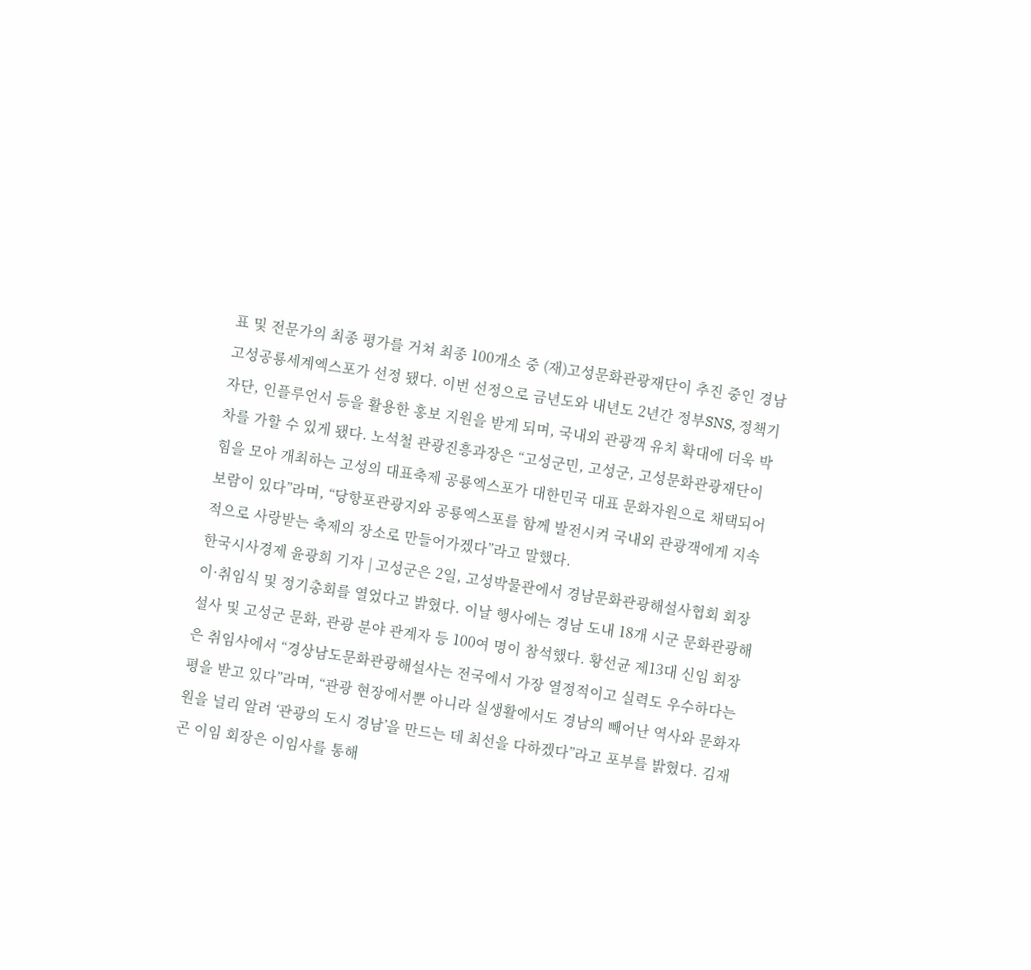표 및 전문가의 최종 평가를 거쳐 최종 100개소 중 (재)고성문화관광재단이 추진 중인 경남고성공룡세계엑스포가 선정 됐다. 이번 선정으로 금년도와 내년도 2년간 정부SNS, 정책기자단, 인플루언서 등을 활용한 홍보 지원을 받게 되며, 국내외 관광객 유치 확대에 더욱 박차를 가할 수 있게 됐다. 노석철 관광진흥과장은 “고성군민, 고성군, 고성문화관광재단이 힘을 모아 개최하는 고성의 대표축제 공룡엑스포가 대한민국 대표 문화자원으로 채택되어 보람이 있다”라며, “당항포관광지와 공룡엑스포를 함께 발전시켜 국내외 관광객에게 지속적으로 사랑받는 축제의 장소로 만들어가겠다”라고 말했다.
한국시사경제 윤광희 기자 | 고성군은 2일, 고성박물관에서 경남문화관광해설사협회 회장이·취임식 및 정기총회를 열었다고 밝혔다. 이날 행사에는 경남 도내 18개 시군 문화관광해설사 및 고성군 문화, 관광 분야 관계자 등 100여 명이 참석했다. 황선균 제13대 신임 회장은 취임사에서 “경상남도문화관광해설사는 전국에서 가장 열정적이고 실력도 우수하다는 평을 받고 있다”라며, “관광 현장에서뿐 아니라 실생활에서도 경남의 빼어난 역사와 문화자원을 널리 알려 ‘관광의 도시 경남’을 만드는 데 최선을 다하겠다”라고 포부를 밝혔다. 김재곤 이임 회장은 이임사를 통해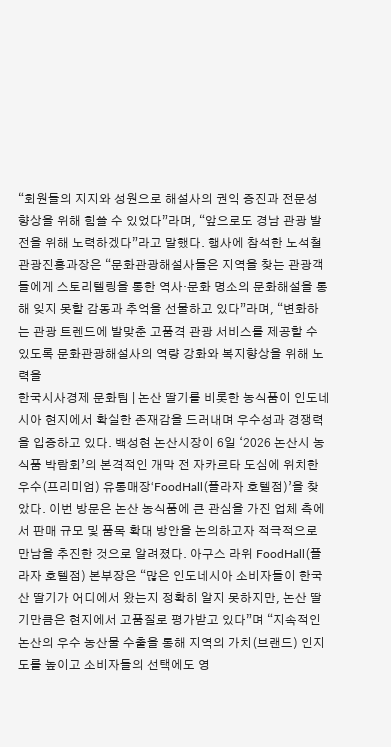“회원들의 지지와 성원으로 해설사의 권익 증진과 전문성 향상을 위해 힘쓸 수 있었다”라며, “앞으로도 경남 관광 발전을 위해 노력하겠다”라고 말했다. 행사에 참석한 노석철 관광진흥과장은 “문화관광해설사들은 지역을 찾는 관광객들에게 스토리텔링을 통한 역사·문화 명소의 문화해설을 통해 잊지 못할 감동과 추억을 선물하고 있다”라며, “변화하는 관광 트렌드에 발맞춘 고품격 관광 서비스를 제공할 수 있도록 문화관광해설사의 역량 강화와 복지향상을 위해 노력을
한국시사경제 문화팀 | 논산 딸기를 비롯한 농식품이 인도네시아 현지에서 확실한 존재감을 드러내며 우수성과 경쟁력을 입증하고 있다. 백성현 논산시장이 6일 ‘2026 논산시 농식품 박람회’의 본격적인 개막 전 자카르타 도심에 위치한 우수(프리미엄) 유통매장‘FoodHall(플라자 호텔점)’을 찾았다. 이번 방문은 논산 농식품에 큰 관심을 가진 업체 측에서 판매 규모 및 품목 확대 방안을 논의하고자 적극적으로 만남을 추진한 것으로 알려졌다. 아구스 라위 FoodHall(플라자 호텔점) 본부장은 “많은 인도네시아 소비자들이 한국산 딸기가 어디에서 왔는지 정확히 알지 못하지만, 논산 딸기만큼은 현지에서 고품질로 평가받고 있다”며 “지속적인 논산의 우수 농산물 수출을 통해 지역의 가치(브랜드) 인지도를 높이고 소비자들의 선택에도 영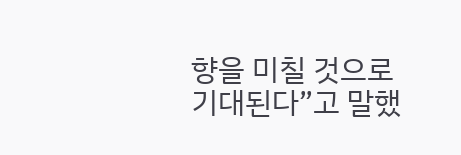향을 미칠 것으로 기대된다”고 말했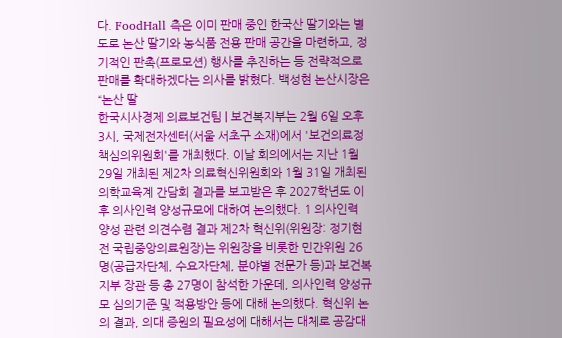다. FoodHall 측은 이미 판매 중인 한국산 딸기와는 별도로 논산 딸기와 농식품 전용 판매 공간을 마련하고, 정기적인 판촉(프로모션) 행사를 추진하는 등 전략적으로 판매를 확대하겠다는 의사를 밝혔다. 백성현 논산시장은 “논산 딸
한국시사경제 의료보건팀 | 보건복지부는 2월 6일 오후 3시, 국제전자센터(서울 서초구 소재)에서 '보건의료정책심의위원회'를 개최했다. 이날 회의에서는 지난 1월 29일 개최된 제2차 의료혁신위원회와 1월 31일 개최된 의학교육계 간담회 결과를 보고받은 후 2027학년도 이후 의사인력 양성규모에 대하여 논의했다. 1 의사인력 양성 관련 의견수렴 결과 제2차 혁신위(위원장: 정기현 전 국립중앙의료원장)는 위원장을 비롯한 민간위원 26명(공급자단체, 수요자단체, 분야별 전문가 등)과 보건복지부 장관 등 총 27명이 참석한 가운데, 의사인력 양성규모 심의기준 및 적용방안 등에 대해 논의했다. 혁신위 논의 결과, 의대 증원의 필요성에 대해서는 대체로 공감대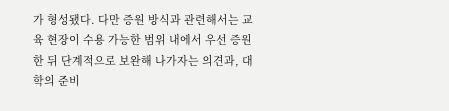가 형성됐다. 다만 증원 방식과 관련해서는 교육 현장이 수용 가능한 범위 내에서 우선 증원한 뒤 단계적으로 보완해 나가자는 의견과, 대학의 준비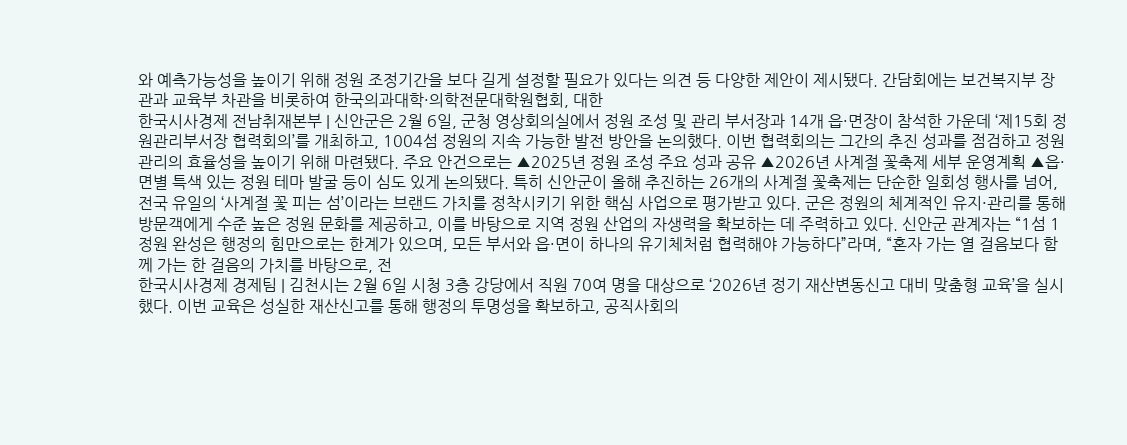와 예측가능성을 높이기 위해 정원 조정기간을 보다 길게 설정할 필요가 있다는 의견 등 다양한 제안이 제시됐다. 간담회에는 보건복지부 장관과 교육부 차관을 비롯하여 한국의과대학·의학전문대학원협회, 대한
한국시사경제 전남취재본부 | 신안군은 2월 6일, 군청 영상회의실에서 정원 조성 및 관리 부서장과 14개 읍·면장이 참석한 가운데 ‘제15회 정원관리부서장 협력회의’를 개최하고, 1004섬 정원의 지속 가능한 발전 방안을 논의했다. 이번 협력회의는 그간의 추진 성과를 점검하고 정원 관리의 효율성을 높이기 위해 마련됐다. 주요 안건으로는 ▲2025년 정원 조성 주요 성과 공유 ▲2026년 사계절 꽃축제 세부 운영계획 ▲읍·면별 특색 있는 정원 테마 발굴 등이 심도 있게 논의됐다. 특히 신안군이 올해 추진하는 26개의 사계절 꽃축제는 단순한 일회성 행사를 넘어, 전국 유일의 ‘사계절 꽃 피는 섬’이라는 브랜드 가치를 정착시키기 위한 핵심 사업으로 평가받고 있다. 군은 정원의 체계적인 유지·관리를 통해 방문객에게 수준 높은 정원 문화를 제공하고, 이를 바탕으로 지역 정원 산업의 자생력을 확보하는 데 주력하고 있다. 신안군 관계자는 “1섬 1정원 완성은 행정의 힘만으로는 한계가 있으며, 모든 부서와 읍·면이 하나의 유기체처럼 협력해야 가능하다”라며, “혼자 가는 열 걸음보다 함께 가는 한 걸음의 가치를 바탕으로, 전
한국시사경제 경제팀 | 김천시는 2월 6일 시청 3층 강당에서 직원 70여 명을 대상으로 ‘2026년 정기 재산변동신고 대비 맞춤형 교육’을 실시했다. 이번 교육은 성실한 재산신고를 통해 행정의 투명성을 확보하고, 공직사회의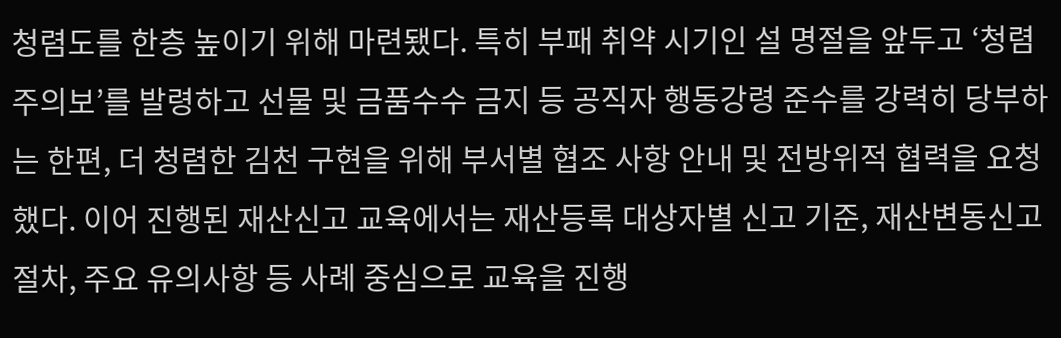청렴도를 한층 높이기 위해 마련됐다. 특히 부패 취약 시기인 설 명절을 앞두고 ‘청렴주의보’를 발령하고 선물 및 금품수수 금지 등 공직자 행동강령 준수를 강력히 당부하는 한편, 더 청렴한 김천 구현을 위해 부서별 협조 사항 안내 및 전방위적 협력을 요청했다. 이어 진행된 재산신고 교육에서는 재산등록 대상자별 신고 기준, 재산변동신고 절차, 주요 유의사항 등 사례 중심으로 교육을 진행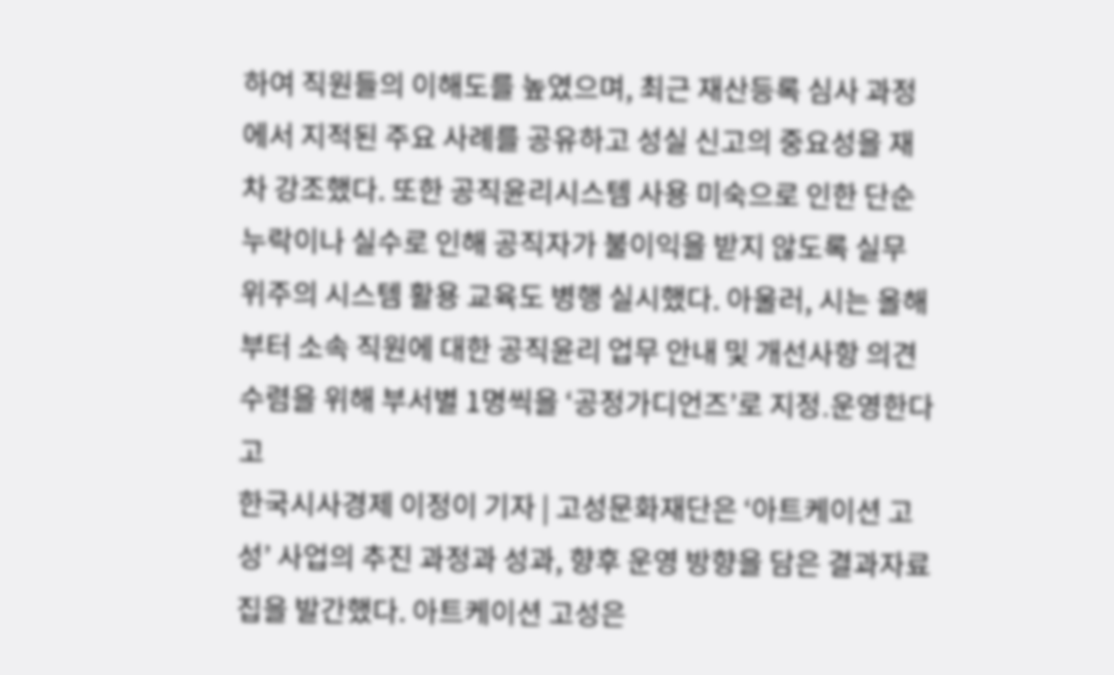하여 직원들의 이해도를 높였으며, 최근 재산등록 심사 과정에서 지적된 주요 사례를 공유하고 성실 신고의 중요성을 재차 강조했다. 또한 공직윤리시스템 사용 미숙으로 인한 단순 누락이나 실수로 인해 공직자가 불이익을 받지 않도록 실무 위주의 시스템 활용 교육도 병행 실시했다. 아울러, 시는 올해부터 소속 직원에 대한 공직윤리 업무 안내 및 개선사항 의견 수렴을 위해 부서별 1명씩을 ‘공정가디언즈’로 지정․운영한다고
한국시사경제 이정이 기자 | 고성문화재단은 ‘아트케이션 고성’ 사업의 추진 과정과 성과, 향후 운영 방향을 담은 결과자료집을 발간했다. 아트케이션 고성은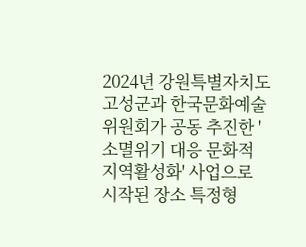2024년 강원특별자치도 고성군과 한국문화예술위원회가 공동 추진한 '소멸위기 대응 문화적 지역활성화' 사업으로 시작된 장소 특정형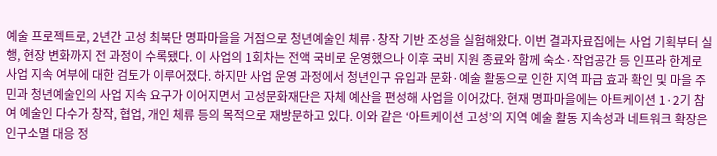예술 프로젝트로, 2년간 고성 최북단 명파마을을 거점으로 청년예술인 체류·창작 기반 조성을 실험해왔다. 이번 결과자료집에는 사업 기획부터 실행, 현장 변화까지 전 과정이 수록됐다. 이 사업의 1회차는 전액 국비로 운영했으나 이후 국비 지원 종료와 함께 숙소·작업공간 등 인프라 한계로 사업 지속 여부에 대한 검토가 이루어졌다. 하지만 사업 운영 과정에서 청년인구 유입과 문화·예술 활동으로 인한 지역 파급 효과 확인 및 마을 주민과 청년예술인의 사업 지속 요구가 이어지면서 고성문화재단은 자체 예산을 편성해 사업을 이어갔다. 현재 명파마을에는 아트케이션 1·2기 참여 예술인 다수가 창작, 협업, 개인 체류 등의 목적으로 재방문하고 있다. 이와 같은 ‘아트케이션 고성’의 지역 예술 활동 지속성과 네트워크 확장은 인구소멸 대응 정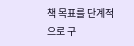책 목표를 단계적으로 구